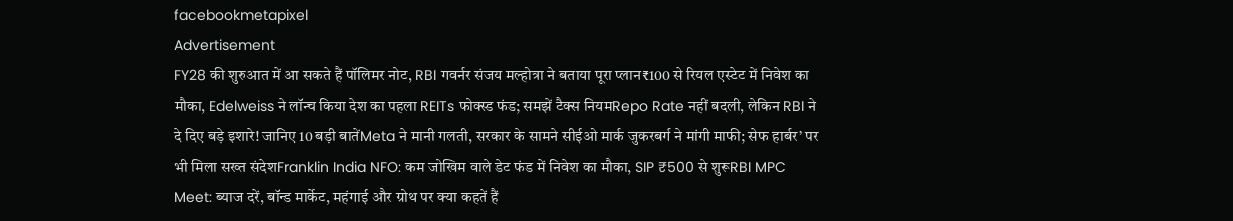facebookmetapixel
Advertisement
FY28 की शुरुआत में आ सकते हैं पॉलिमर नोट, RBI गवर्नर संजय मल्होत्रा ने बताया पूरा प्लान₹100 से रियल एस्टेट में निवेश का मौका, Edelweiss ने लॉन्च किया देश का पहला REITs फोक्स्ड फंड; समझें टैक्स नियमRepo Rate नहीं बदली, लेकिन RBI ने दे दिए बड़े इशारे! जानिए 10 बड़ी बातेंMeta ने मानी गलती, सरकार के सामने सीईओ मार्क जुकरबर्ग ने मांगी माफी; सेफ हार्बर’ पर भी मिला सख्त संदेशFranklin India NFO: कम जोखिम वाले डेट फंड में निवेश का मौका, SIP ₹500 से शुरूRBI MPC Meet: ब्याज दरें, बॉन्ड मार्केट, महंगाई और ग्रोथ पर क्या कहतें हैं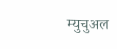म्युचुअल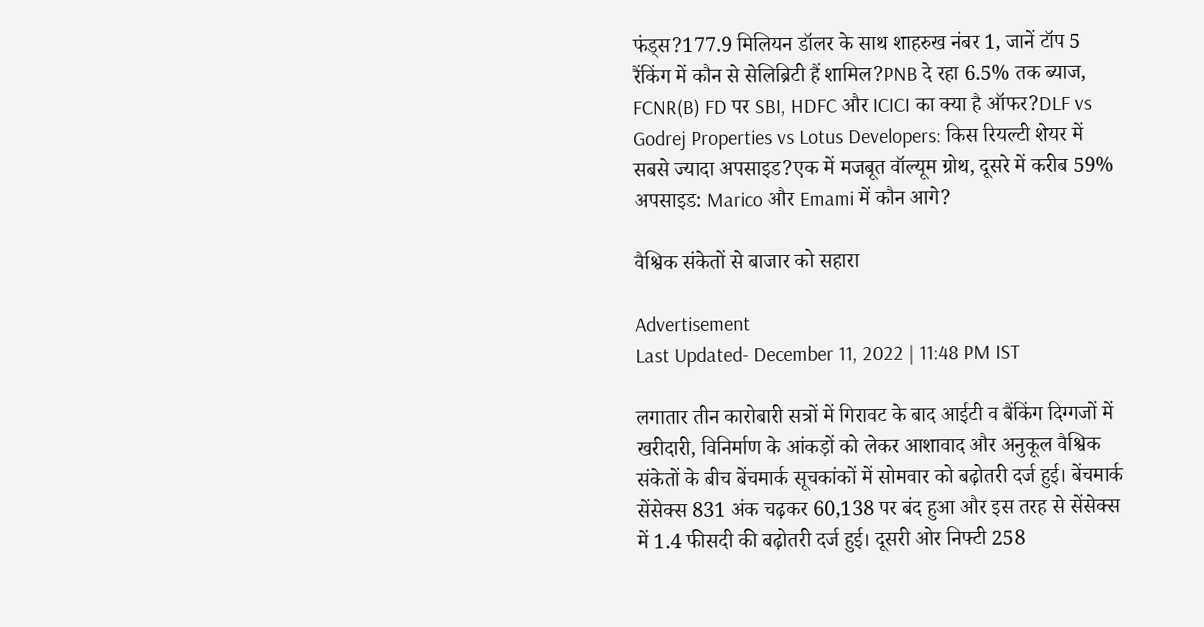फंड्स?177.9 मिलियन डॉलर के साथ शाहरुख नंबर 1, जानें टॉप 5 रैंकिंग में कौन से सेलिब्रिटी हैं शामिल?PNB दे रहा 6.5% तक ब्याज, FCNR(B) FD पर SBI, HDFC और ICICI का क्या है ऑफर?DLF vs Godrej Properties vs Lotus Developers: किस रियल्टी शेयर में सबसे ज्यादा अपसाइड?एक में मजबूत वॉल्यूम ग्रोथ, दूसरे में करीब 59% अपसाइड: Marico और Emami में कौन आगे?

वैश्विक संकेतों से बाजार को सहारा

Advertisement
Last Updated- December 11, 2022 | 11:48 PM IST

लगातार तीन कारोबारी सत्रों में गिरावट के बाद आईटी व बैंकिंग दिग्गजों में खरीदारी, विनिर्माण के आंकड़ों को लेकर आशावाद और अनुकूल वैश्विक संकेतों के बीच बेंचमार्क सूचकांकों में सोमवार को बढ़ोतरी दर्ज हुई। बेंचमार्क सेंसेक्स 831 अंक चढ़कर 60,138 पर बंद हुआ और इस तरह से सेंसेक्स में 1.4 फीसदी की बढ़ोतरी दर्ज हुई। दूसरी ओर निफ्टी 258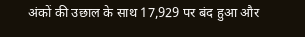अंकों की उछाल के साथ 17,929 पर बंद हुआ और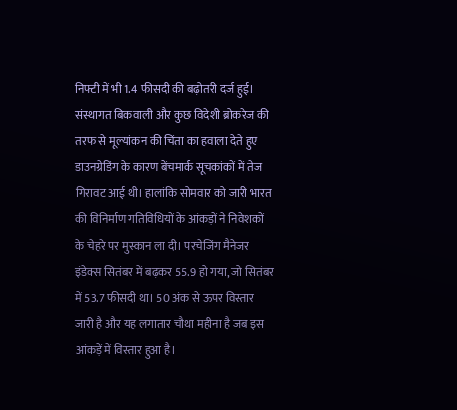निफ्टी में भी 1.4 फीसदी की बढ़ोतरी दर्ज हुई।
संस्थागत बिकवाली और कुछ विदेशी ब्रोकरेज की तरफ से मूल्यांकन की चिंता का हवाला देते हुए डाउनग्रेडिंग के कारण बेंचमार्क सूचकांकों में तेज गिरावट आई थी। हालांकि सोमवार को जारी भारत की विनिर्माण गतिविधियों के आंकड़ों ने निवेशकों के चेहरे पर मुस्कान ला दी। परचेजिंग मैनेजर इंडेक्स सितंबर में बढ़कर 55.9 हो गया, जो सितंबर में 53.7 फीसदी था। 50 अंक से ऊपर विस्तार जारी है और यह लगातार चौथा महीना है जब इस आंकड़ें में विस्तार हुआ है।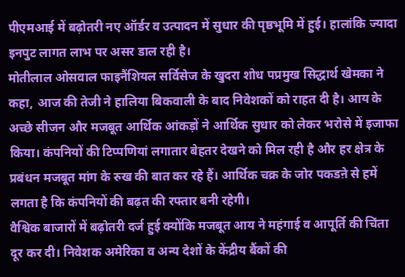पीएमआई में बढ़ोतरी नए ऑर्डर व उत्पादन में सुधार की पृष्ठभूमि में हुई। हालांकि ज्यादा इनपुट लागत लाभ पर असर डाल रही है।
मोतीलाल ओसवाल फाइनैंशियल सर्विसेज के खुदरा शोध पप्रमुख सिद्धार्थ खेमका ने कहा, आज की तेजी ने हालिया बिकवाली के बाद निवेशकों को राहत दी है। आय के अच्छे सीजन और मजबूत आर्थिक आंकड़ों ने आर्थिक सुधार को लेकर भरोसे में इजाफा किया। कंपनियों की टिप्पणियां लगातार बेहतर देखने को मिल रही है और हर क्षेत्र के प्रबंधन मजबूत मांग के रुख की बात कर रहे हैं। आर्थिक चक्र के जोर पकडऩे से हमें लगता है कि कंपनियों की बढ़त की रफ्तार बनी रहेगी।
वैश्विक बाजारों में बढ़ोतरी दर्ज हुई क्योंकि मजबूत आय ने महंगाई व आपूर्ति की चिंता दूर कर दी। निवेशक अमेरिका व अन्य देशों के केंद्रीय बैंकों की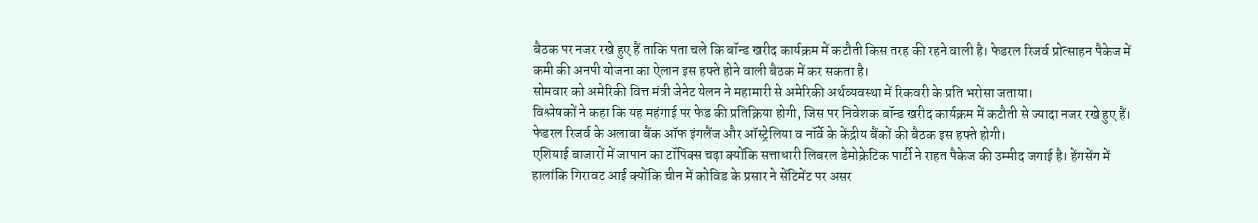बैठक पर नजर रखे हुए हैं ताकि पता चले कि बॉन्ड खरीद कार्यक्रम में कटौती किस तरह की रहने वाली है। फेडरल रिजर्व प्रोत्साहन पैकेज में कमी की अनपी योजना का ऐलान इस हफ्ते होने वाली बैठक में कर सकता है।
सोमवार को अमेरिकी वित्त मंत्री जेनेट येलन ने महामारी से अमेरिकी अर्थव्यवस्था में रिकवरी के प्रति भरोसा जताया।
विश्लेषकों ने कहा कि यह महंगाई पर फेड की प्रतिक्रिया होगी, जिस पर निवेशक बॉन्ड खरीद कार्यक्रम में कटौती से ज्यादा नजर रखे हुए हैं। फेडरल रिजर्व के अलावा बैंक ऑफ इंगलैंज और ऑस्ट्रेलिया व नॉर्वे के केंद्रीय बैंकों की बैठक इस हफ्ते होगी।
एशियाई बाजारों में जापान का टॉपिक्स चढ़ा क्योंकि सत्ताधारी लिबरल डेमोक्रेटिक पार्टी ने राहत पैकेज की उम्मीद जगाई है। हेंगसेंग में हालांकि गिरावट आई क्योंकि चीन में कोविड के प्रसार ने सेंटिमेंट पर असर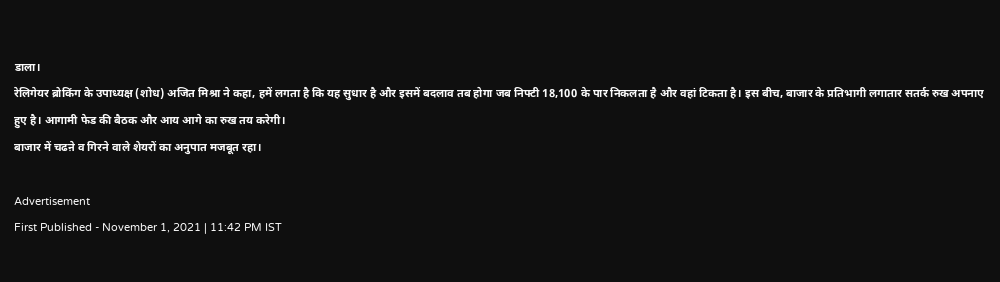डाला।
रेलिगेयर ब्रोकिंग के उपाध्यक्ष (शोध) अजित मिश्रा ने कहा, हमें लगता है कि यह सुधार है और इसमें बदलाव तब होगा जब निफ्टी 18,100 के पार निकलता है और वहां टिकता है। इस बीच, बाजार के प्रतिभागी लगातार सतर्क रुख अपनाए हुए है। आगामी फेड की बैठक और आय आगे का रुख तय करेगी।
बाजार में चढऩे व गिरने वाले शेयरों का अनुपात मजबूत रहा।

Advertisement
First Published - November 1, 2021 | 11:42 PM IST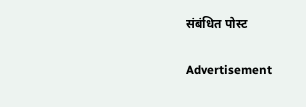संबंधित पोस्ट

Advertisement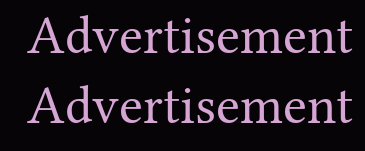Advertisement
Advertisement